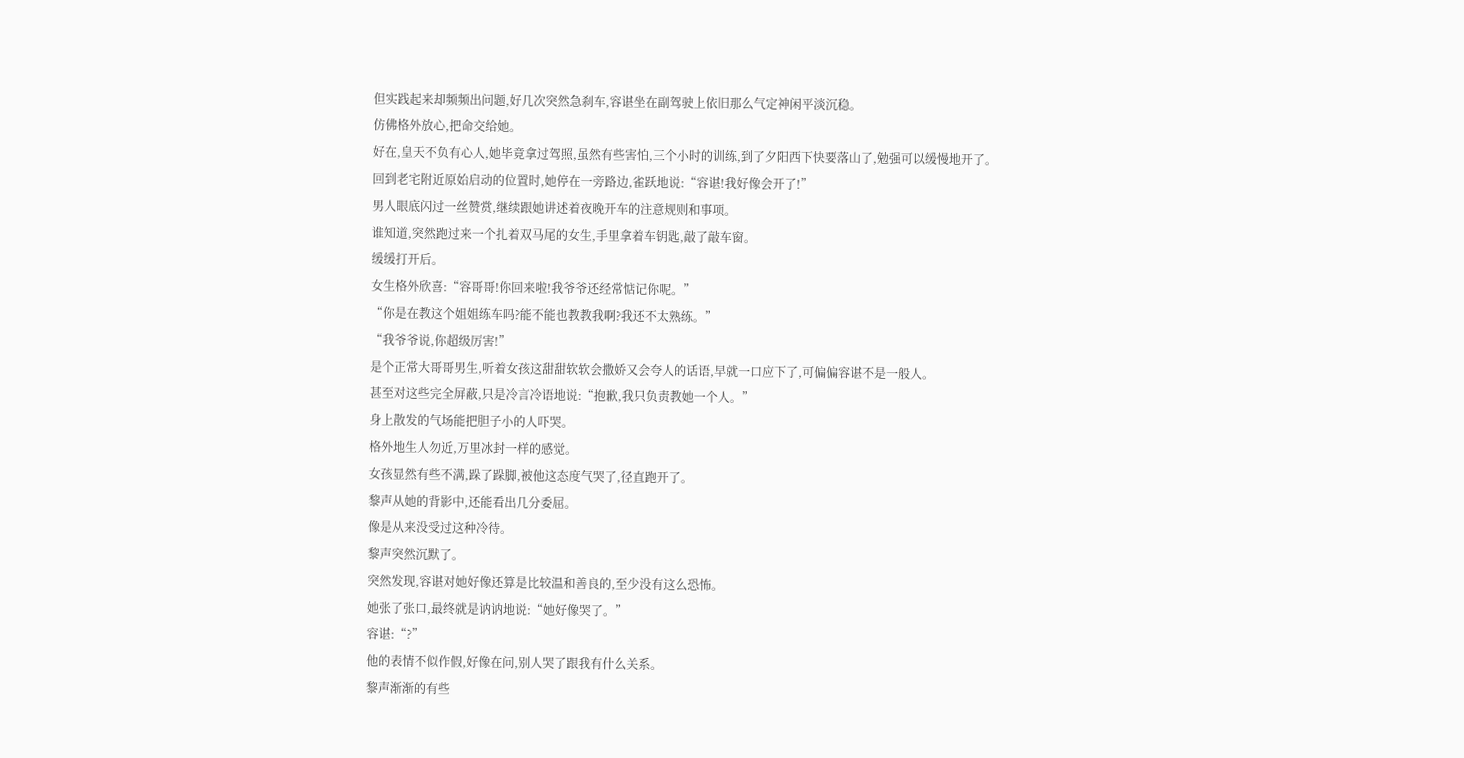但实践起来却频频出问题,好几次突然急刹车,容谌坐在副驾驶上依旧那么气定神闲平淡沉稳。
仿佛格外放心,把命交给她。
好在,皇天不负有心人,她毕竟拿过驾照,虽然有些害怕,三个小时的训练,到了夕阳西下快要落山了,勉强可以缓慢地开了。
回到老宅附近原始启动的位置时,她停在一旁路边,雀跃地说:“容谌!我好像会开了!”
男人眼底闪过一丝赞赏,继续跟她讲述着夜晚开车的注意规则和事项。
谁知道,突然跑过来一个扎着双马尾的女生,手里拿着车钥匙,敲了敲车窗。
缓缓打开后。
女生格外欣喜:“容哥哥!你回来啦!我爷爷还经常惦记你呢。”
“你是在教这个姐姐练车吗?能不能也教教我啊?我还不太熟练。”
“我爷爷说,你超级厉害!”
是个正常大哥哥男生,听着女孩这甜甜软软会撒娇又会夸人的话语,早就一口应下了,可偏偏容谌不是一般人。
甚至对这些完全屏蔽,只是冷言冷语地说:“抱歉,我只负责教她一个人。”
身上散发的气场能把胆子小的人吓哭。
格外地生人勿近,万里冰封一样的感觉。
女孩显然有些不满,跺了跺脚,被他这态度气哭了,径直跑开了。
黎声从她的背影中,还能看出几分委屈。
像是从来没受过这种冷待。
黎声突然沉默了。
突然发现,容谌对她好像还算是比较温和善良的,至少没有这么恐怖。
她张了张口,最终就是讷讷地说:“她好像哭了。”
容谌:“?”
他的表情不似作假,好像在问,别人哭了跟我有什么关系。
黎声渐渐的有些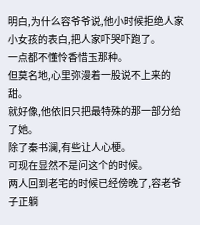明白,为什么容爷爷说,他小时候拒绝人家小女孩的表白,把人家吓哭吓跑了。
一点都不懂怜香惜玉那种。
但莫名地,心里弥漫着一股说不上来的甜。
就好像,他依旧只把最特殊的那一部分给了她。
除了秦书澜,有些让人心梗。
可现在显然不是问这个的时候。
两人回到老宅的时候已经傍晚了,容老爷子正躺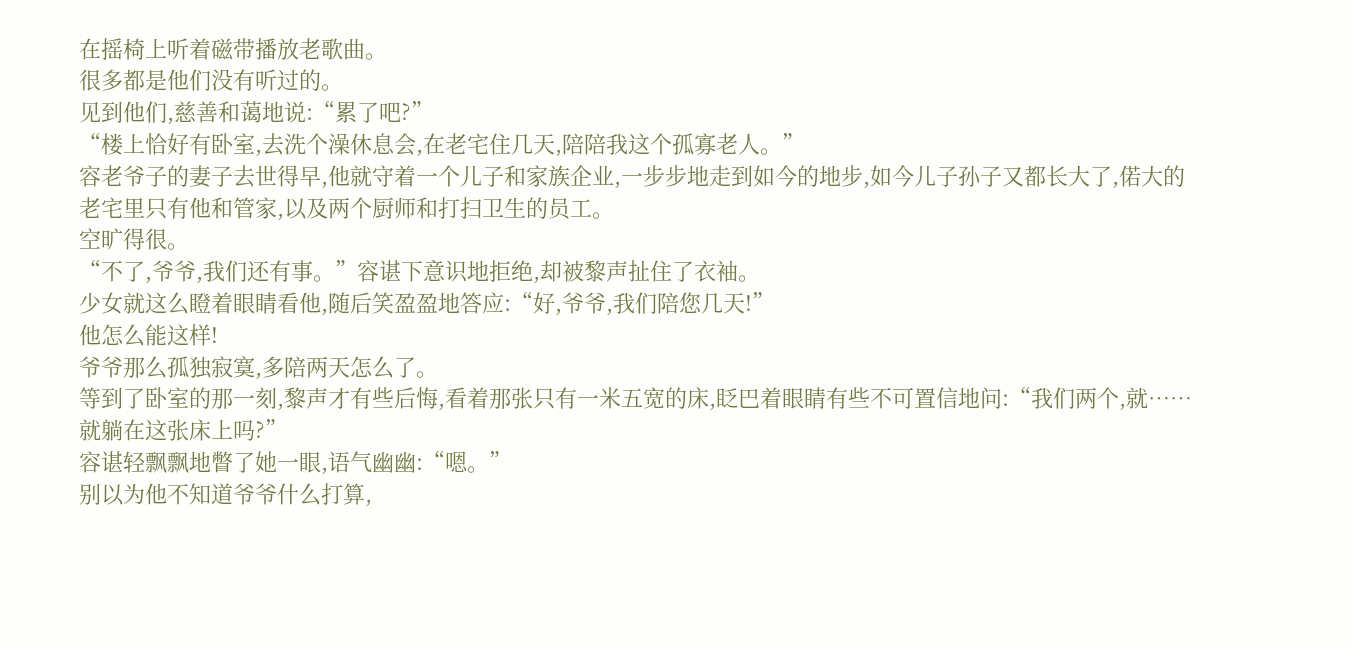在摇椅上听着磁带播放老歌曲。
很多都是他们没有听过的。
见到他们,慈善和蔼地说:“累了吧?”
“楼上恰好有卧室,去洗个澡休息会,在老宅住几天,陪陪我这个孤寡老人。”
容老爷子的妻子去世得早,他就守着一个儿子和家族企业,一步步地走到如今的地步,如今儿子孙子又都长大了,偌大的老宅里只有他和管家,以及两个厨师和打扫卫生的员工。
空旷得很。
“不了,爷爷,我们还有事。”容谌下意识地拒绝,却被黎声扯住了衣袖。
少女就这么瞪着眼睛看他,随后笑盈盈地答应:“好,爷爷,我们陪您几天!”
他怎么能这样!
爷爷那么孤独寂寞,多陪两天怎么了。
等到了卧室的那一刻,黎声才有些后悔,看着那张只有一米五宽的床,眨巴着眼睛有些不可置信地问:“我们两个,就……就躺在这张床上吗?”
容谌轻飘飘地瞥了她一眼,语气幽幽:“嗯。”
别以为他不知道爷爷什么打算,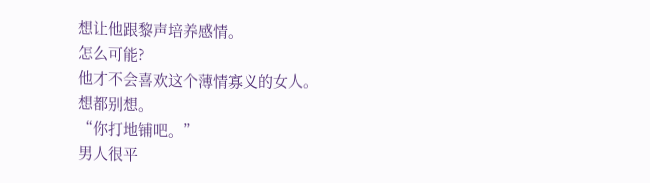想让他跟黎声培养感情。
怎么可能?
他才不会喜欢这个薄情寡义的女人。
想都别想。
“你打地铺吧。”
男人很平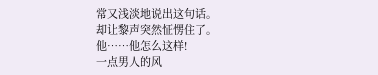常又浅淡地说出这句话。
却让黎声突然怔愣住了。
他……他怎么这样!
一点男人的风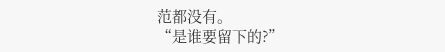范都没有。
“是谁要留下的?”